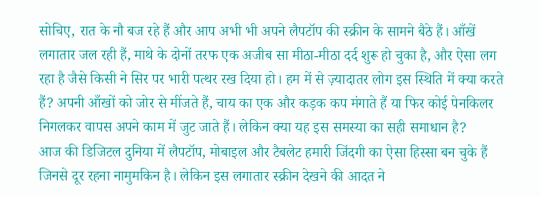सोचिए, रात के नौ बज रहे हैं और आप अभी भी अपने लैपटॉप की स्क्रीन के सामने बैठे हैं। आँखें लगातार जल रही हैं, माथे के दोनों तरफ एक अजीब सा मीठा-मीठा दर्द शुरू हो चुका है, और ऐसा लग रहा है जैसे किसी ने सिर पर भारी पत्थर रख दिया हो। हम में से ज़्यादातर लोग इस स्थिति में क्या करते हैं? अपनी आँखों को जोर से मींजते हैं, चाय का एक और कड़क कप मंगाते हैं या फिर कोई पेनकिलर निगलकर वापस अपने काम में जुट जाते हैं। लेकिन क्या यह इस समस्या का सही समाधान है?
आज की डिजिटल दुनिया में लैपटॉप, मोबाइल और टैबलेट हमारी जिंदगी का ऐसा हिस्सा बन चुके हैं जिनसे दूर रहना नामुमकिन है। लेकिन इस लगातार स्क्रीन देखने की आदत ने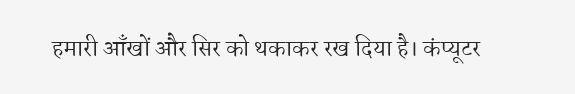हमारी आँखों और सिर को थकाकर रख दिया है। कंप्यूटर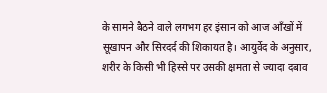के सामने बैठने वाले लगभग हर इंसान को आज आँखों में सूखापन और सिरदर्द की शिकायत है। आयुर्वेद के अनुसार, शरीर के किसी भी हिस्से पर उसकी क्षमता से ज्यादा दबाव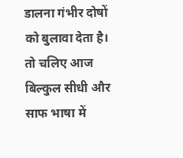डालना गंभीर दोषों को बुलावा देता है। तो चलिए आज बिल्कुल सीधी और साफ भाषा में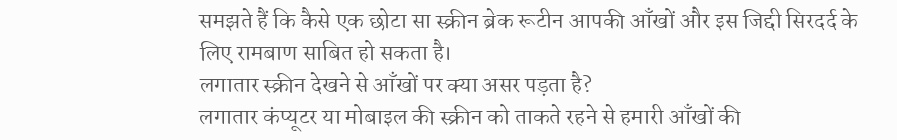समझते हैं कि कैसे एक छोटा सा स्क्रीन ब्रेक रूटीन आपकी आँखों और इस जिद्दी सिरदर्द के लिए रामबाण साबित हो सकता है।
लगातार स्क्रीन देखने से आँखों पर क्या असर पड़ता है?
लगातार कंप्यूटर या मोबाइल की स्क्रीन को ताकते रहने से हमारी आँखों की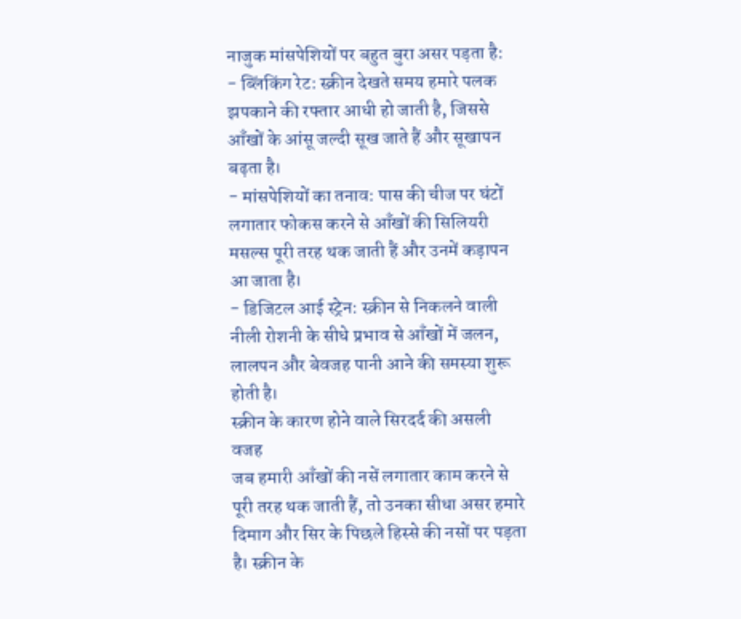नाजुक मांसपेशियों पर बहुत बुरा असर पड़ता है:
- ब्लिंकिंग रेट: स्क्रीन देखते समय हमारे पलक झपकाने की रफ्तार आधी हो जाती है, जिससे आँखों के आंसू जल्दी सूख जाते हैं और सूखापन बढ़ता है।
- मांसपेशियों का तनाव: पास की चीज पर घंटों लगातार फोकस करने से आँखों की सिलियरी मसल्स पूरी तरह थक जाती हैं और उनमें कड़ापन आ जाता है।
- डिजिटल आई स्ट्रेन: स्क्रीन से निकलने वाली नीली रोशनी के सीधे प्रभाव से आँखों में जलन, लालपन और बेवजह पानी आने की समस्या शुरू होती है।
स्क्रीन के कारण होने वाले सिरदर्द की असली वजह
जब हमारी आँखों की नसें लगातार काम करने से पूरी तरह थक जाती हैं, तो उनका सीधा असर हमारे दिमाग और सिर के पिछले हिस्से की नसों पर पड़ता है। स्क्रीन के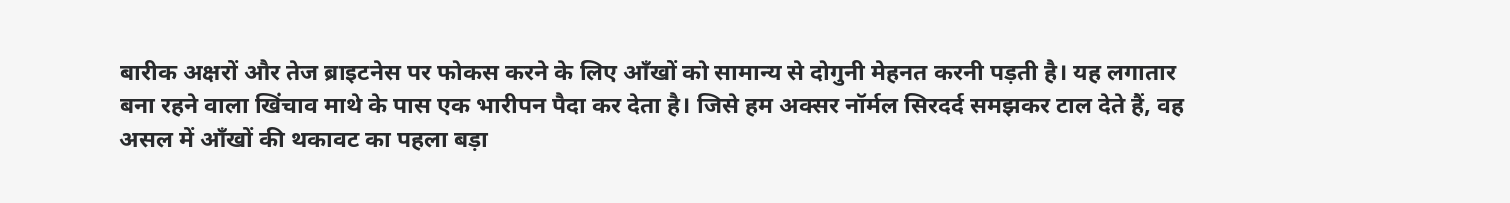बारीक अक्षरों और तेज ब्राइटनेस पर फोकस करने के लिए आँखों को सामान्य से दोगुनी मेहनत करनी पड़ती है। यह लगातार बना रहने वाला खिंचाव माथे के पास एक भारीपन पैदा कर देता है। जिसे हम अक्सर नॉर्मल सिरदर्द समझकर टाल देते हैं, वह असल में आँखों की थकावट का पहला बड़ा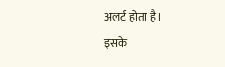अलर्ट होता है।
इसके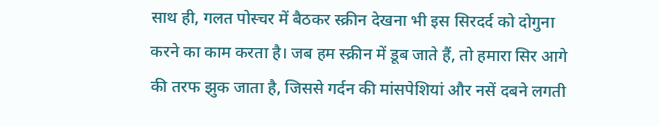साथ ही, गलत पोस्चर में बैठकर स्क्रीन देखना भी इस सिरदर्द को दोगुना करने का काम करता है। जब हम स्क्रीन में डूब जाते हैं, तो हमारा सिर आगे की तरफ झुक जाता है, जिससे गर्दन की मांसपेशियां और नसें दबने लगती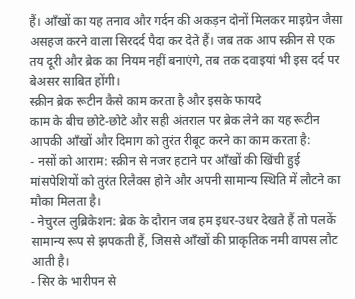हैं। आँखों का यह तनाव और गर्दन की अकड़न दोनों मिलकर माइग्रेन जैसा असहज करने वाला सिरदर्द पैदा कर देते हैं। जब तक आप स्क्रीन से एक तय दूरी और ब्रेक का नियम नहीं बनाएंगे, तब तक दवाइयां भी इस दर्द पर बेअसर साबित होंगी।
स्क्रीन ब्रेक रूटीन कैसे काम करता है और इसके फायदे
काम के बीच छोटे-छोटे और सही अंतराल पर ब्रेक लेने का यह रूटीन आपकी आँखों और दिमाग को तुरंत रीबूट करने का काम करता है:
- नसों को आराम: स्क्रीन से नजर हटाने पर आँखों की खिंची हुई मांसपेशियों को तुरंत रिलैक्स होने और अपनी सामान्य स्थिति में लौटने का मौका मिलता है।
- नेचुरल लुब्रिकेशन: ब्रेक के दौरान जब हम इधर-उधर देखते हैं तो पलकें सामान्य रूप से झपकती हैं, जिससे आँखों की प्राकृतिक नमी वापस लौट आती है।
- सिर के भारीपन से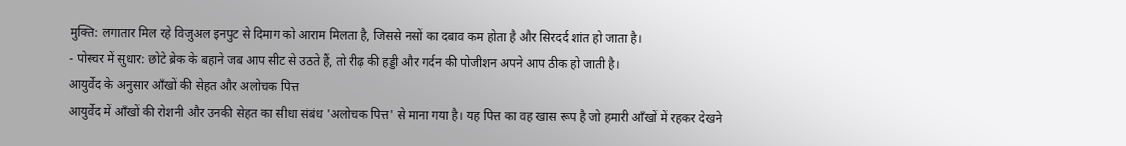मुक्ति: लगातार मिल रहे विजुअल इनपुट से दिमाग को आराम मिलता है, जिससे नसों का दबाव कम होता है और सिरदर्द शांत हो जाता है।
- पोस्चर में सुधार: छोटे ब्रेक के बहाने जब आप सीट से उठते हैं, तो रीढ़ की हड्डी और गर्दन की पोजीशन अपने आप ठीक हो जाती है।
आयुर्वेद के अनुसार आँखों की सेहत और अलोचक पित्त
आयुर्वेद में आँखों की रोशनी और उनकी सेहत का सीधा संबंध 'अलोचक पित्त' से माना गया है। यह पित्त का वह खास रूप है जो हमारी आँखों में रहकर देखने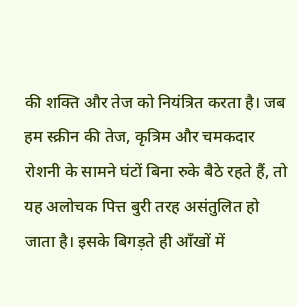की शक्ति और तेज को नियंत्रित करता है। जब हम स्क्रीन की तेज, कृत्रिम और चमकदार रोशनी के सामने घंटों बिना रुके बैठे रहते हैं, तो यह अलोचक पित्त बुरी तरह असंतुलित हो जाता है। इसके बिगड़ते ही आँखों में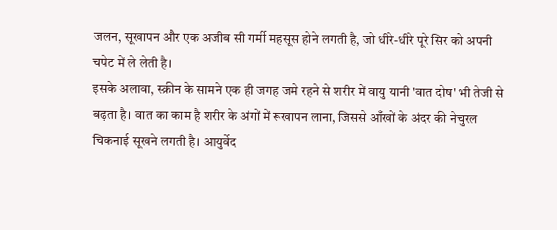जलन, सूखापन और एक अजीब सी गर्मी महसूस होने लगती है, जो धीरे-धीरे पूरे सिर को अपनी चपेट में ले लेती है।
इसके अलावा, स्क्रीन के सामने एक ही जगह जमे रहने से शरीर में वायु यानी 'वात दोष' भी तेजी से बढ़ता है। वात का काम है शरीर के अंगों में रूखापन लाना, जिससे आँखों के अंदर की नेचुरल चिकनाई सूखने लगती है। आयुर्वेद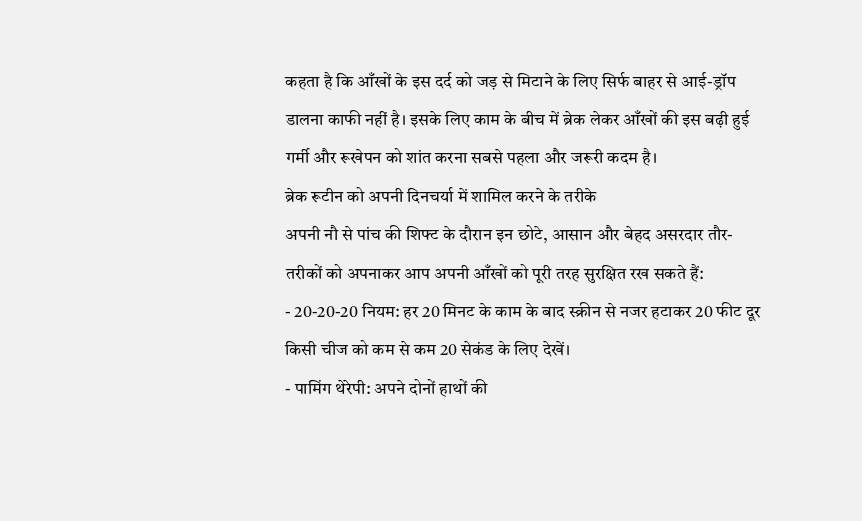कहता है कि आँखों के इस दर्द को जड़ से मिटाने के लिए सिर्फ बाहर से आई-ड्रॉप डालना काफी नहीं है। इसके लिए काम के बीच में ब्रेक लेकर आँखों की इस बढ़ी हुई गर्मी और रूखेपन को शांत करना सबसे पहला और जरूरी कदम है।
ब्रेक रूटीन को अपनी दिनचर्या में शामिल करने के तरीके
अपनी नौ से पांच की शिफ्ट के दौरान इन छोटे, आसान और बेहद असरदार तौर-तरीकों को अपनाकर आप अपनी आँखों को पूरी तरह सुरक्षित रख सकते हैं:
- 20-20-20 नियम: हर 20 मिनट के काम के बाद स्क्रीन से नजर हटाकर 20 फीट दूर किसी चीज को कम से कम 20 सेकंड के लिए देखें।
- पामिंग थेरेपी: अपने दोनों हाथों की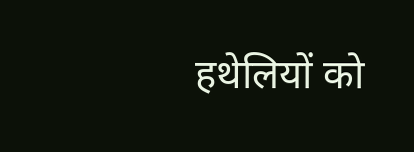हथेलियों को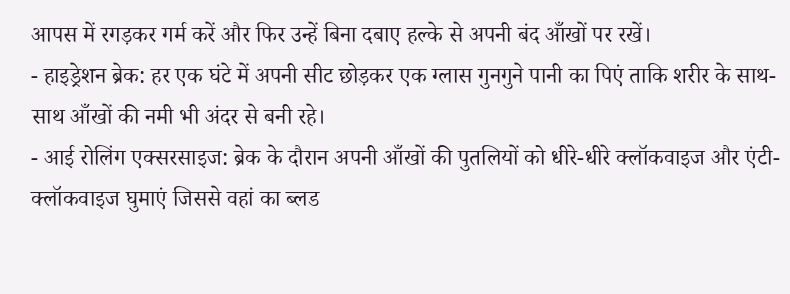आपस में रगड़कर गर्म करें और फिर उन्हें बिना दबाए हल्के से अपनी बंद आँखों पर रखें।
- हाइड्रेशन ब्रेक: हर एक घंटे में अपनी सीट छोड़कर एक ग्लास गुनगुने पानी का पिएं ताकि शरीर के साथ-साथ आँखों की नमी भी अंदर से बनी रहे।
- आई रोलिंग एक्सरसाइज: ब्रेक के दौरान अपनी आँखों की पुतलियों को धीरे-धीरे क्लॉकवाइज और एंटी-क्लॉकवाइज घुमाएं जिससे वहां का ब्लड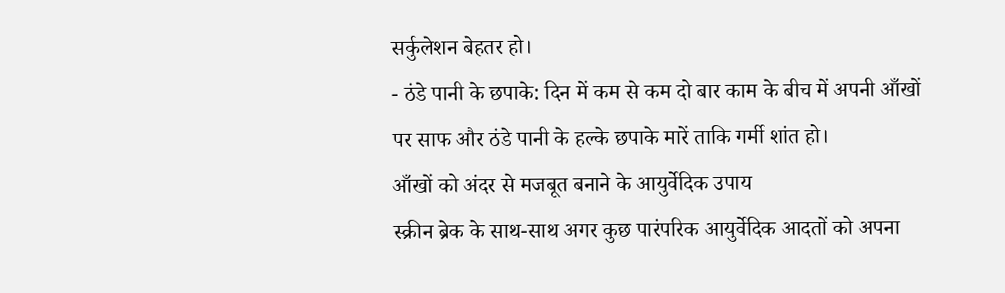सर्कुलेशन बेहतर हो।
- ठंडे पानी के छपाके: दिन में कम से कम दो बार काम के बीच में अपनी आँखों पर साफ और ठंडे पानी के हल्के छपाके मारें ताकि गर्मी शांत हो।
आँखों को अंदर से मजबूत बनाने के आयुर्वेदिक उपाय
स्क्रीन ब्रेक के साथ-साथ अगर कुछ पारंपरिक आयुर्वेदिक आदतों को अपना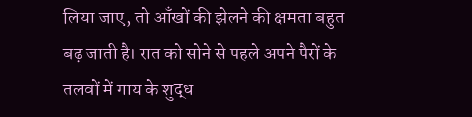लिया जाए, तो आँखों की झेलने की क्षमता बहुत बढ़ जाती है। रात को सोने से पहले अपने पैरों के तलवों में गाय के शुद्ध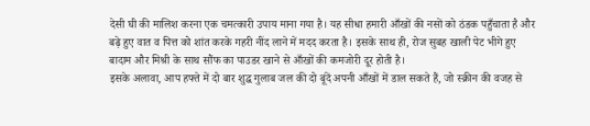देसी घी की मालिश करना एक चमत्कारी उपाय माना गया है। यह सीधा हमारी आँखों की नसों को ठंडक पहुँचाता है और बढ़े हुए वात व पित्त को शांत करके गहरी नींद लाने में मदद करता है। इसके साथ ही, रोज सुबह खाली पेट भीगे हुए बादाम और मिश्री के साथ सौंफ का पाउडर खाने से आँखों की कमजोरी दूर होती है।
इसके अलावा, आप हफ्ते में दो बार शुद्ध गुलाब जल की दो बूंदें अपनी आँखों में डाल सकते हैं, जो स्क्रीन की वजह से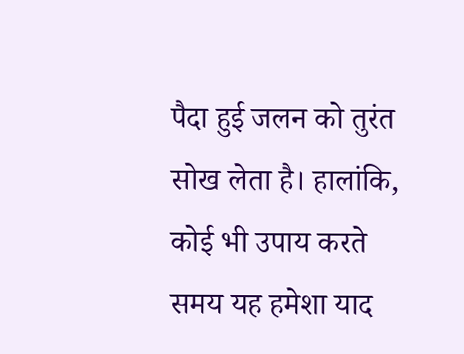पैदा हुई जलन को तुरंत सोख लेता है। हालांकि, कोई भी उपाय करते समय यह हमेशा याद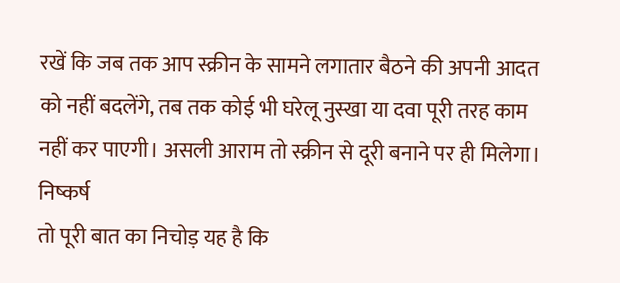रखें कि जब तक आप स्क्रीन के सामने लगातार बैठने की अपनी आदत को नहीं बदलेंगे, तब तक कोई भी घरेलू नुस्खा या दवा पूरी तरह काम नहीं कर पाएगी। असली आराम तो स्क्रीन से दूरी बनाने पर ही मिलेगा।
निष्कर्ष
तो पूरी बात का निचोड़ यह है कि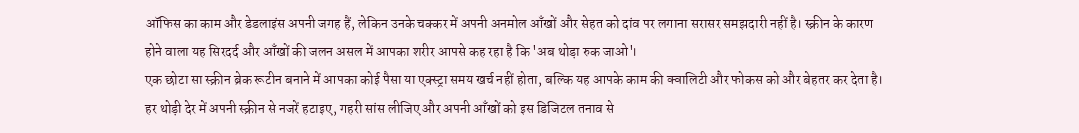ऑफिस का काम और डेडलाइंस अपनी जगह हैं, लेकिन उनके चक्कर में अपनी अनमोल आँखों और सेहत को दांव पर लगाना सरासर समझदारी नहीं है। स्क्रीन के कारण होने वाला यह सिरदर्द और आँखों की जलन असल में आपका शरीर आपसे कह रहा है कि 'अब थोड़ा रुक जाओ'।
एक छोटा सा स्क्रीन ब्रेक रूटीन बनाने में आपका कोई पैसा या एक्स्ट्रा समय खर्च नहीं होता, बल्कि यह आपके काम की क्वालिटी और फोकस को और बेहतर कर देता है। हर थोड़ी देर में अपनी स्क्रीन से नजरें हटाइए, गहरी सांस लीजिए और अपनी आँखों को इस डिजिटल तनाव से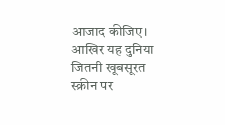आजाद कीजिए। आखिर यह दुनिया जितनी खूबसूरत स्क्रीन पर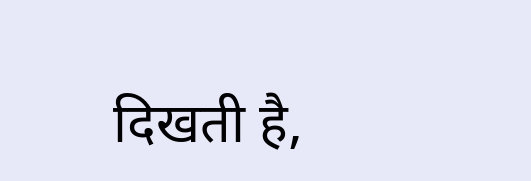दिखती है,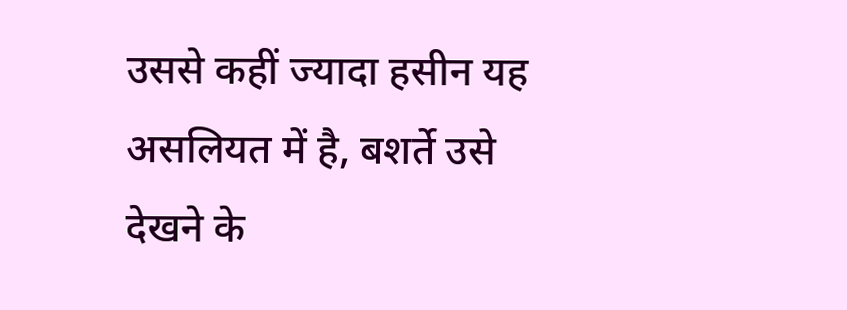उससे कहीं ज्यादा हसीन यह असलियत में है, बशर्ते उसे देखने के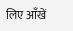लिए आँखें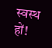स्वस्थ हों!